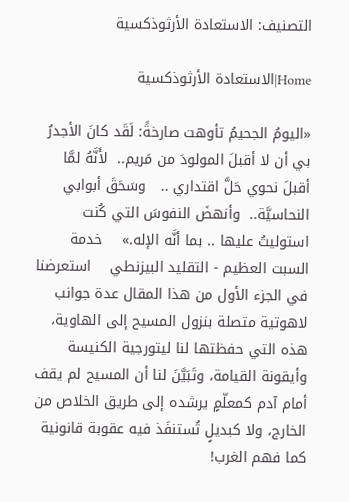التصنيف: الاستعادة الأرثوذكسية

Home|الاستعادة الأرثوذكسية

«اليومُ الجحيمُ تأوهت صارخةً: لَقَد كانَ الأجدرُ بي أن لا أقبلَ المولودَ من مَريم..  لأَنَّهُ لمَّا أقبلَ نحوي حَلَّ اقتداري ..   وسَحَقَ أبوابي النحاسيَّة..  وأنهضَ النفوسَ التي كُنت استوليتُ عليها .. بما أنَّه الإله.»    خدمة السبت العظيم - التقليد البيزنطي    استعرضنا في الجزء الأول من هذا المقال عدة جوانب لاهوتية متصلة بنزول المسيح إلى الهاوية، هذه التي حفظتها لنا ليتورجية الكنيسة وأيقونة القيامة، وتَبَيَّنَ لنا أن المسيح لم يقف أمام آدم كمعلّمٍ يرشده إلى طريق الخلاص من الخارج، ولا كبديلٍ تُستنفَذ فيه عقوبة قانونية كما فهم الغرب!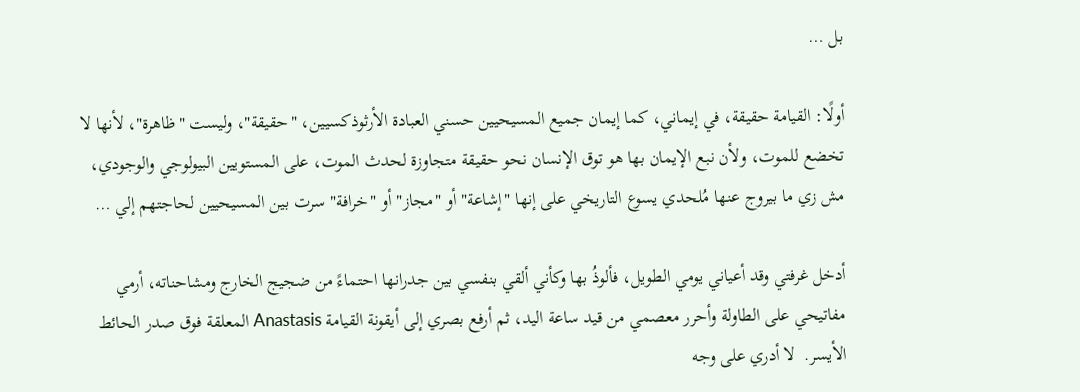بل …

أولًا: القيامة حقيقة، في إيماني، كما إيمان جميع المسيحيين حسني العبادة الأرثوذكسيين، "حقيقة"، وليست "ظاهرة"، لأنها لا تخضع للموت، ولأن نبع الإيمان بها هو توق الإنسان نحو حقيقة متجاوزة لحدث الموت، على المستويين البيولوجي والوجودي، مش زي ما بيروج عنها مُلحدي يسوع التاريخي على إنها "إشاعة" أو "مجاز" أو "خرافة" سرت بين المسيحيين لحاجتهم إلي …

أدخل غرفتي وقد أعياني يومي الطويل، فألوذُ بها وكأني ألقي بنفسي بين جدرانها احتماءً من ضجيج الخارج ومشاحناته، أرمي مفاتيحي على الطاولة وأحرر معصمي من قيد ساعة اليد، ثم أرفع بصري إلى أيقونة القيامة Anastasis المعلقة فوق صدر الحائط الأيسر.  لا أدري على وجه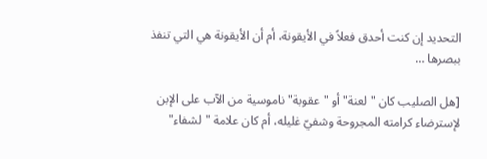التحديد إن كنت أحدق فعلاً في الأيقونة، أم أن الأيقونة هي التي تنفذ ببصرها …

[هل الصليب كان "لعنة" أو "عقوبة" ناموسية من الآب على الإبن لإسترضاء كرامته المجروحة وشفيّ غليله، أم كان علامة "لشفاء"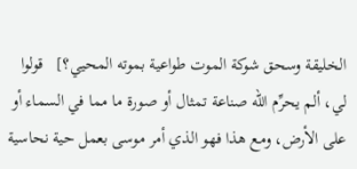الخليقة وسحق شوكة الموت طواعية بموته المحيي؟]   قولوا لي، ألم يحرِّم الله صناعة تمثال أو صورة ما مما في السماء أو على الأرض، ومع هذا فهو الذي أمر موسى بعمل حية نحاسية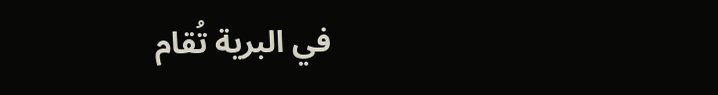في البرية تُقام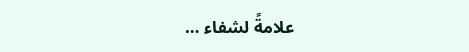علامةً لشفاء …